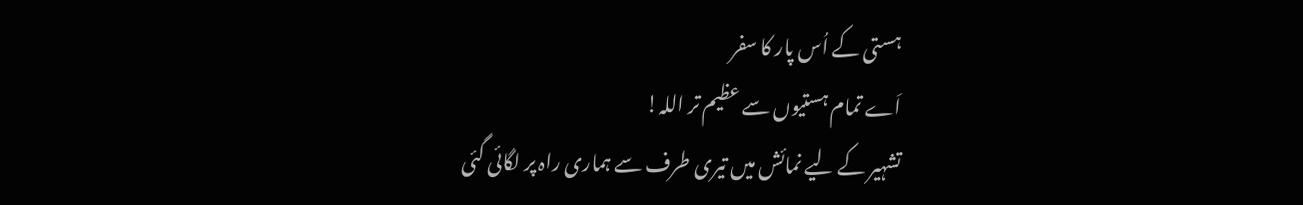ہستی کے اُس پار کا سفر
اَے تمام ہستیوں سے عظیم تر اللہ!
تشہیر کے لیے نمائش میں تیری طرف سے ہماری راہ پر لگائی گئی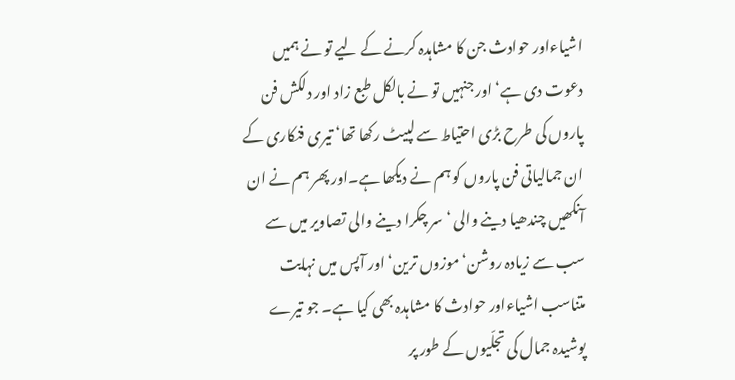اشیاءاور حوادث جن کا مشاہدہ کرنے کے لیے تو نے ہمیں دعوت دی ہے‘ اور جنہیں تو نے بالکل طبع زاد اور دلکش فن پاروں کی طرح بڑی احتیاط سے لپیٹ رکھا تھا‘ تیری فنکاری کے ان جمالیاتی فن پاروں کو ہم نے دیکھا ہے۔اور پھر ہم نے ان آنکھیں چندھیا دینے والی ‘ سر چکرا دینے والی تصاویر میں سے سب سے زیادہ روشن‘ موزوں ترین‘ اور آپس میں نہایت متناسب اشیاءاور حوادث کا مشاہدہ بھی کیا ہے۔ جو تیرے پوشیدہ جمال کی تجلّیوں کے طور پر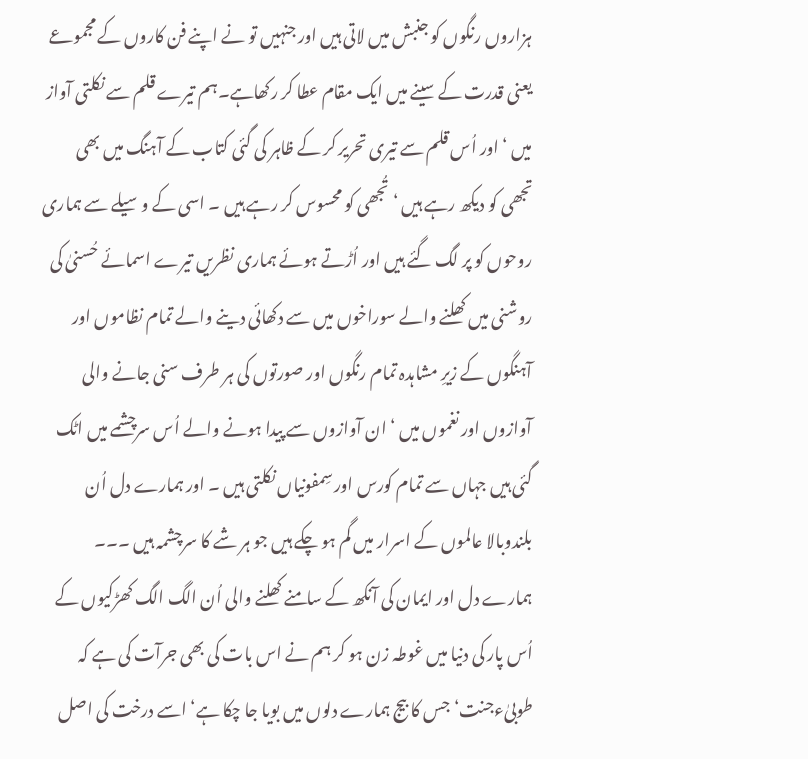ہزاروں رنگوں کو جنبش میں لاتی ہیں اور جنہیں تو نے اپنے فن کاروں کے مجموعے یعنی قدرت کے سینے میں ایک مقام عطا کر رکھاہے۔ہم تیرے قلم سے نکلتی آواز میں ‘ اور اُس قلم سے تیری تحریر کر کے ظاہر کی گئی کتاب کے آہنگ میں بھی تجھی کو دیکھ رہے ہیں ‘تُجھی کو محسوس کر رہے ہیں ۔ اسی کے وسیلے سے ہماری روحوں کو پر لگ گئے ہیں اور اُڑتے ہوئے ہماری نظریں تیرے اسمائے حُسنیٰ کی روشنی میں کھلنے والے سوراخوں میں سے دکھائی دینے والے تمام نظاموں اور آہنگوں کے زیرِ مشاہدہ تمام رنگوں اور صورتوں کی ہر طرف سنی جانے والی آوازوں اور نغموں میں ‘ ان آوازوں سے پیدا ہونے والے اُس سرچشمے میں اٹک گئی ہیں جہاں سے تمام کورس اور سِمفونیاں نکلتی ہیں ۔ اور ہمارے دل اُن بلندوبالا عالموں کے اسرار میں گم ہو چکے ہیں جو ہر شے کا سرچشمہ ہیں ۔۔۔
ہمارے دل اور ایمان کی آنکھ کے سامنے کھلنے والی اُن الگ الگ کھڑکیوں کے اُس پار کی دنیا میں غوطہ زن ہو کر ہم نے اس بات کی بھی جرآت کی ہے کہ طوبیٰءجنت‘ جس کا بیج ہمارے دلوں میں بویا جا چکا ہے‘ اسے درخت کی اصل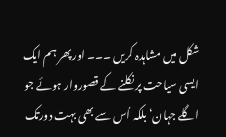شکل میں مشاہدہ کریں ۔۔۔ اور پھر ہم ایک ایسی سیاحت پر نکلنے کے قصوروار ہوئے جو اگلے جہان‘ بلکہ اُس سے بھی بہت دورتک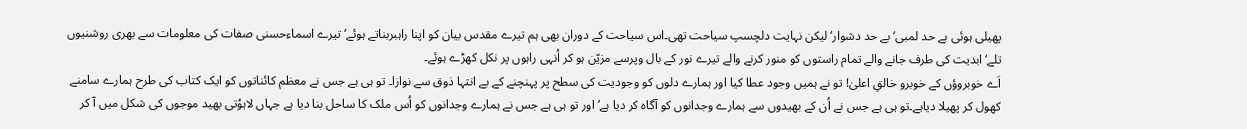پھیلی ہوئی بے حد لمبی‘ بے حد دشوار‘ لیکن نہایت دلچسپ سیاحت تھی۔اس سیاحت کے دوران بھی ہم تیرے مقدس بیان کو اپنا راہبربناتے ہوئے‘ تیرے اسماءحسنی صفات کی معلومات سے بھری روشنیوں تلے‘ ابدیت کی طرف جانے والے تمام راستوں کو منور کرنے والے تیرے نور کے بال وپرسے مزیّن ہو کر اُنہی راہوں پر نکل کھڑے ہوئے۔
اَے خوبروؤں کے خوبرو خالقِ اعلیٰ! تو نے ہمیں وجود عطا کیا اور ہمارے دلوں کو وجودیت کی سطح پر پہنچنے کے بے انتہا ذوق سے نوازا۔ تو ہی ہے جس نے معظم کائناتوں کو ایک کتاب کی طرح ہمارے سامنے کھول کر پھیلا دیاہے۔تو ہی ہے جس نے اُن کے بھیدوں سے ہمارے وجدانوں کو آگاہ کر دیا ہے‘ اور تو ہی ہے جس نے ہمارے وجدانوں کو اُس ملک کا ساحل بنا دیا ہے جہاں لاہوُتی بھید موجوں کی شکل میں آ کر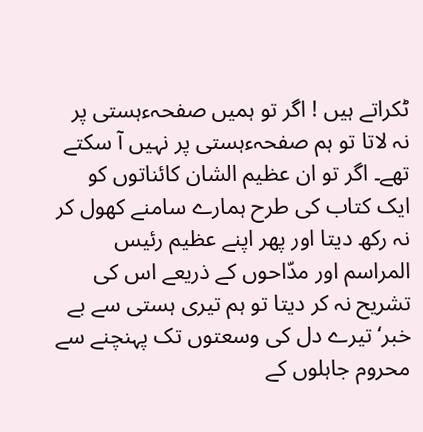ٹکراتے ہیں ! اگر تو ہمیں صفحہءہستی پر نہ لاتا تو ہم صفحہءہستی پر نہیں آ سکتے تھے۔ اگر تو ان عظیم الشان کائناتوں کو ایک کتاب کی طرح ہمارے سامنے کھول کر نہ رکھ دیتا اور پھر اپنے عظیم رئیس المراسم اور مدّاحوں کے ذریعے اس کی تشریح نہ کر دیتا تو ہم تیری ہستی سے بے خبر‘ تیرے دل کی وسعتوں تک پہنچنے سے محروم جاہلوں کے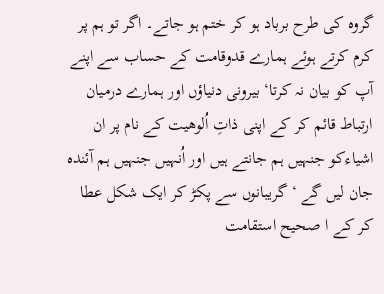گروہ کی طرح برباد ہو کر ختم ہو جاتے۔ اگر تو ہم پر کرم کرتے ہوئے ہمارے قدوقامت کے حساب سے اپنے آپ کو بیان نہ کرتا‘ بیرونی دنیاؤں اور ہمارے درمیان ارتباط قائم کر کے اپنی ذاتِ اُلوھیت کے نام پر ان اشیاءکو جنہیں ہم جانتے ہیں اور اُنہیں جنہیں ہم آئندہ جان لیں گے ‘ گریبانوں سے پکڑ کر ایک شکل عطا کر کے ا صحیح استقامت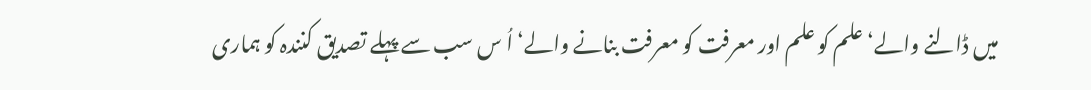میں ڈالنے والے‘ علم کو علم اور معرفت کو معرفت بنانے والے‘ اُ س سب سے پہلے تصدیق کنندہ کو ہماری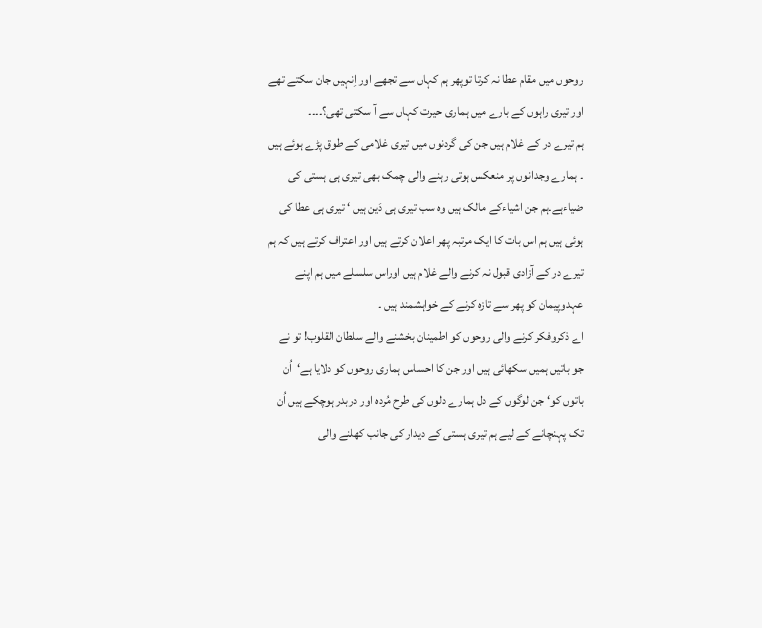روحوں میں مقام عطا نہ کرتا توپھر ہم کہاں سے تجھے اور اِنہیں جان سکتے تھے اور تیری راہوں کے بارے میں ہماری حیرت کہاں سے آ سکتی تھی؟۔۔۔۔
ہم تیرے در کے غلام ہیں جن کی گردنوں میں تیری غلامی کے طوق پڑے ہوئے ہیں ۔ ہمارے وجدانوں پر منعکس ہوتی رہنے والی چمک بھی تیری ہی ہستی کی ضیاءہے۔ہم جن اشیاءکے مالک ہیں وہ سب تیری ہی دَین ہیں ‘ تیری ہی عطا کی ہوئی ہیں ہم اس بات کا ایک مرتبہ پھر اعلان کرتے ہیں اور اعتراف کرتے ہیں کہ ہم تیرے در کے آزادی قبول نہ کرنے والے غلام ہیں اوراس سلسلے میں ہم اپنے عہدوپیمان کو پھر سے تازہ کرنے کے خواہشمند ہیں ۔
اے ذکروفکر کرنے والی روحوں کو اطمینان بخشنے والے سلطان القلوب! تو نے جو باتیں ہمیں سکھائی ہیں اور جن کا احساس ہماری روحوں کو دلایا ہے‘اُن باتوں کو‘ جن لوگوں کے دل ہمارے دلوں کی طرح مُردہ اور دربدر ہوچکے ہیں اُن تک پہنچانے کے لیے ہم تیری ہستی کے دیدار کی جانب کھلنے والی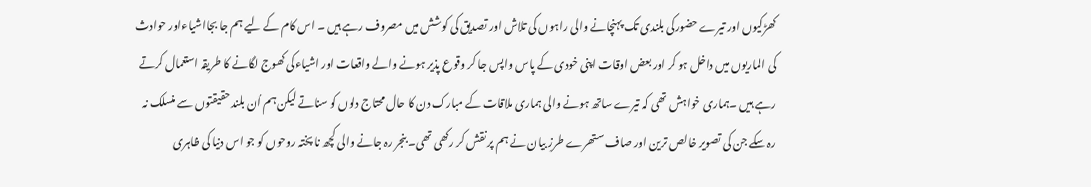کھڑکیوں اور تیرے حضورکی بلندی تک پہنچانے والی راہوں کی تلاش اور تصدیق کی کوشش میں مصروف رہے ہیں ۔ اس کام کے لیے ہم جا بجااشیاءاور حوادث کی الماریوں میں داخل ہو کر اور بعض اوقات اپنی خودی کے پاس واپس جا کر وقوع پذیر ہونے والے واقعات اور اشیاءکی کھوج لگانے کا طریقہ استعمال کرتے رہے ہیں ۔ہماری خواہش تھی کہ تیرے ساتھ ہونے والی ہماری ملاقات کے مبارک دن کا حال محتاج دلوں کو سناتے لیکن ہم اُن بلند حقیقتوں سے منسلک نہ رہ سکے جن کی تصویر خالص ترین اور صاف ستھرے طرزِ بیان نے ہم پر نقش کر رکھی تھی۔ بنجر رہ جانے والی کچھ نا پختہ روحوں کو جو اس دنیا کی ظاہری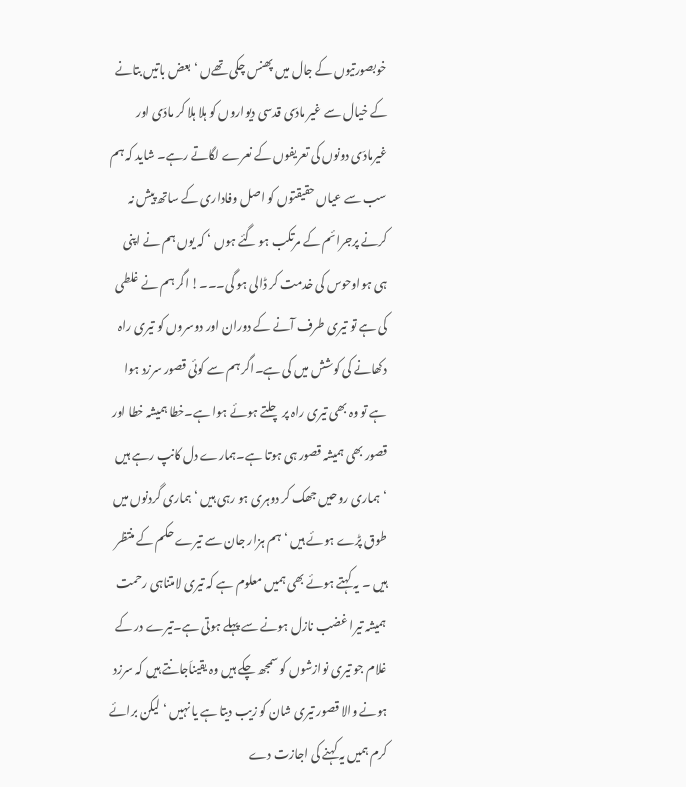خوبصورتیوں کے جال میں پھنس چکی تھےں ‘ بعض باتیں بتانے کے خیال سے غیر مادّی قدسی دیواروں کو ہلا ہلا کر مادّی اور غیرمادّی دونوں کی تعریفوں کے نعرے لگاتے رہے۔ شاید کہ ہم سب سے عیاں حقیقتوں کو اصل وفاداری کے ساتھ پیش نہ کرنے پرجرائم کے مرتکب ہو گئے ہوں ‘ کہ یوں ہم نے اپنی ہی ہواوحوس کی خدمت کر ڈالی ہو گی۔۔۔! اگر ہم نے غلطی کی ہے تو تیری طرف آنے کے دوران اور دوسروں کو تیری راہ دکھانے کی کوشش میں کی ہے۔اگر ہم سے کوئی قصور سرزد ہوا ہے تو وہ بھی تیری راہ پر چلتے ہوئے ہوا ہے۔خطا ہمیشہ خطا اور قصور بھی ہمیشہ قصور ہی ہوتا ہے۔ہمارے دل کانپ رہے ہیں ‘ہماری روحیں جھک کر دوہری ہو رہی ہیں ‘ ہماری گردنوں میں طوق پڑے ہوئے ہیں ‘ ہم ہزار جان سے تیرے حکم کے منتظر ہیں ۔ یہ کہتے ہوئے بھی ہمیں معلوم ہے کہ تیری لامتناہی رحمت ہمیشہ تیرا غضب نازل ہونے سے پہلے ہوتی ہے۔تیرے در کے غلام جو تیری نوازشوں کو سمجھ چکے ہیں وہ یقیناَجانتے ہیں کہ سرزد ہونے والا قصور تیری شان کو زیب دیتا ہے یا نہیں ‘ لیکن برائے کرم ہمیں یہ کہنے کی اجازت دے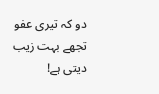دو کہ تیری عفو تجھے بہت زیب دیتی ہے!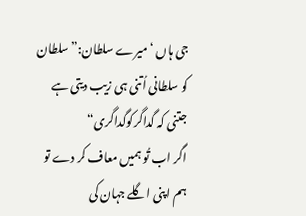جی ہاں ‘ میرے سلطان:”سلطان کو سلطانی اُتنی ہی زیب دیتی ہے جتنی کہ گداگرکوگداگری“
اگر اب تُو ہمیں معاف کر دے تو ہم اپنی اگلے جہان کی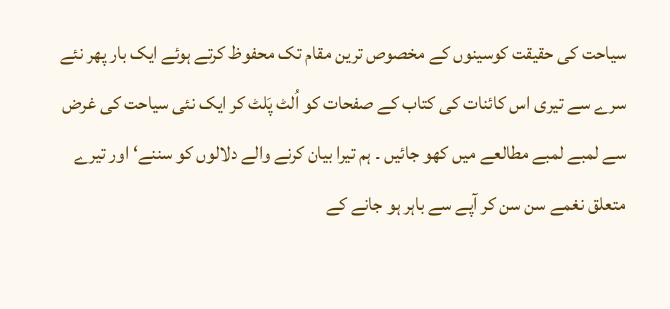سیاحت کی حقیقت کوسینوں کے مخصوص ترین مقام تک محفوظ کرتے ہوئے ایک بار پھر نئے سرے سے تیری اس کائنات کی کتاب کے صفحات کو اُلٹ پَلٹ کر ایک نئی سیاحت کی غرض سے لمبے لمبے مطالعے میں کھو جائیں ۔ ہم تیرا بیان کرنے والے دلالوں کو سننے‘ اور تیرے متعلق نغمے سن سن کر آپے سے باہر ہو جانے کے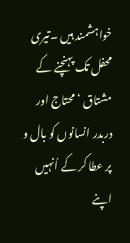خواہشمند ہیں ۔تیری محفل تک پہنچنے کے مشتاق ‘ محتاج اور دربدر انسانوں کو بال و پر عطا کر کے اُنہیں اپنے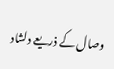وصال کے ذریعے دلشاد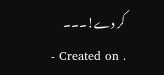کر دے!۔۔۔
- Created on .